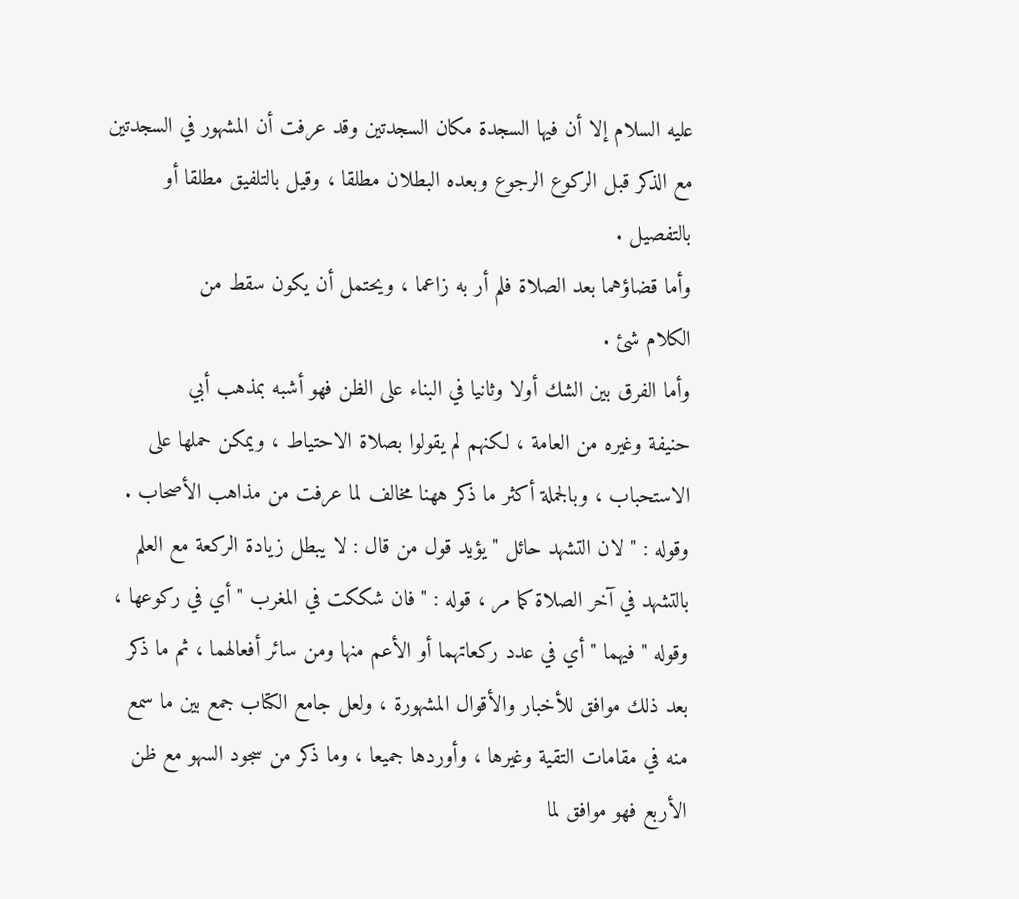عليه السلام إلا أن فيها السجدة مكان السجدتين وقد عرفت أن المشهور في السجدتين
مع الذكر قبل الركوع الرجوع وبعده البطلان مطلقا ، وقيل بالتلفيق مطلقا أو
بالتفصيل .
وأما قضاؤهما بعد الصلاة فلم أر به زاعما ، ويحتمل أن يكون سقط من
الكلام شئ .
وأما الفرق بين الشك أولا وثانيا في البناء على الظن فهو أشبه بمذهب أبي
حنيفة وغيره من العامة ، لكنهم لم يقولوا بصلاة الاحتياط ، ويمكن حملها على
الاستحباب ، وبالجملة أكثر ما ذكر ههنا مخالف لما عرفت من مذاهب الأصحاب .
وقوله : " لان التشهد حائل " يؤيد قول من قال : لا يبطل زيادة الركعة مع العلم
بالتشهد في آخر الصلاة كما مر ، قوله : " فان شككت في المغرب " أي في ركوعها ،
وقوله " فيهما " أي في عدد ركعاتهما أو الأعم منها ومن سائر أفعالهما ، ثم ما ذكر
بعد ذلك موافق للأخبار والأقوال المشهورة ، ولعل جامع الكتاب جمع بين ما سمع
منه في مقامات التقية وغيرها ، وأوردها جميعا ، وما ذكر من سجود السهو مع ظن
الأربع فهو موافق لما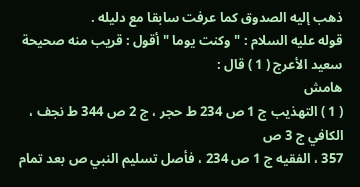ذهب إليه الصدوق كما عرفت سابقا مع دليله .
قوله عليه السلام : " وكنت يوما " أقول : قريب منه صحيحة سعيد الأعرج ( 1 ) قال :
هامش
( 1 ) التهذيب ج 1 ص 234 ط حجر ، ج 2 ص 344 ط نجف ، الكافي ج 3 ص
357 ، الفقيه ج 1 ص 234 ، فأصل تسليم النبي ص بعد تمام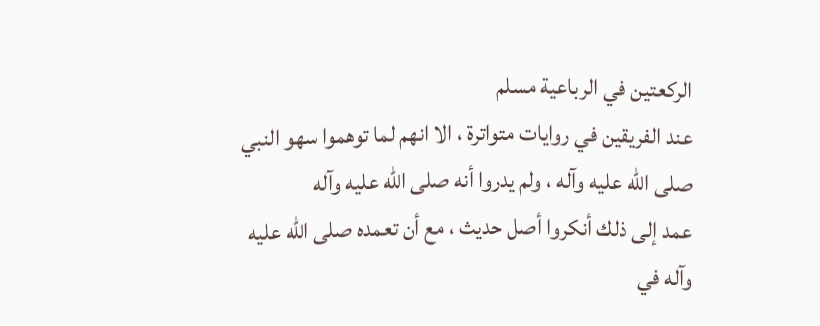الركعتين في الرباعية مسلم
عند الفريقين في روايات متواترة ، الا انهم لما توهموا سهو النبي صلى الله عليه وآله ، ولم يدروا أنه صلى الله عليه وآله
عمد إلى ذلك أنكروا أصل حديث ، مع أن تعمده صلى الله عليه وآله في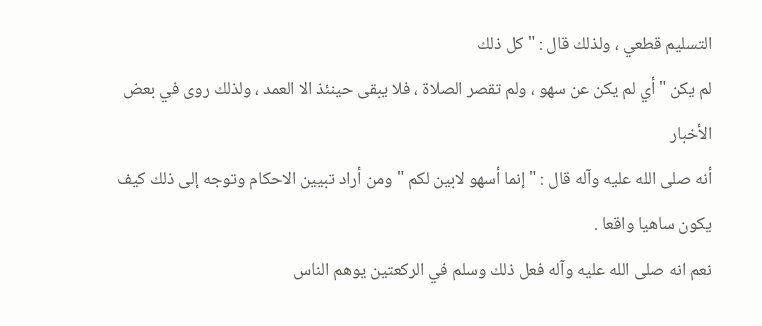التسليم قطعي ، ولذلك قال : " كل ذلك
لم يكن " أي لم يكن عن سهو ، ولم تقصر الصلاة ، فلا يبقى حينئذ الا العمد ، ولذلك روى في بعض الأخبار
أنه صلى الله عليه وآله قال : " إنما أسهو لابين لكم " ومن أراد تبيين الاحكام وتوجه إلى ذلك كيف
يكون ساهيا واقعا .
نعم انه صلى الله عليه وآله فعل ذلك وسلم في الركعتين يوهم الناس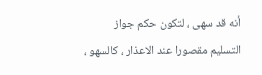أنه قد سهى ، لتكون حكم جواز
التسليم مقصورا عند الاعذار ، كالسهو ،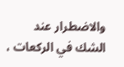والاضطرار عند الشك في الركعات ،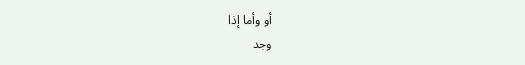أو وأما إذا
وجد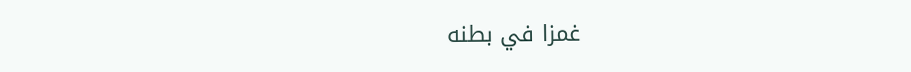غمزا في بطنه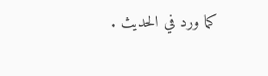كما ورد في الحديث .